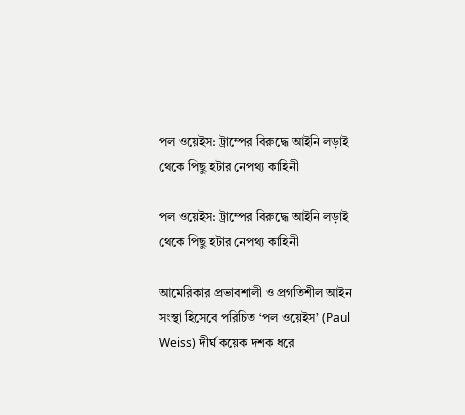পল ওয়েইস: ট্রাম্পের বিরুদ্ধে আইনি লড়াই থেকে পিছু হটার নেপথ্য কাহিনী

পল ওয়েইস: ট্রাম্পের বিরুদ্ধে আইনি লড়াই থেকে পিছু হটার নেপথ্য কাহিনী

আমেরিকার প্রভাবশালী ও প্রগতিশীল আইন সংস্থা হিসেবে পরিচিত ‘পল ওয়েইস’ (Paul Weiss) দীর্ঘ কয়েক দশক ধরে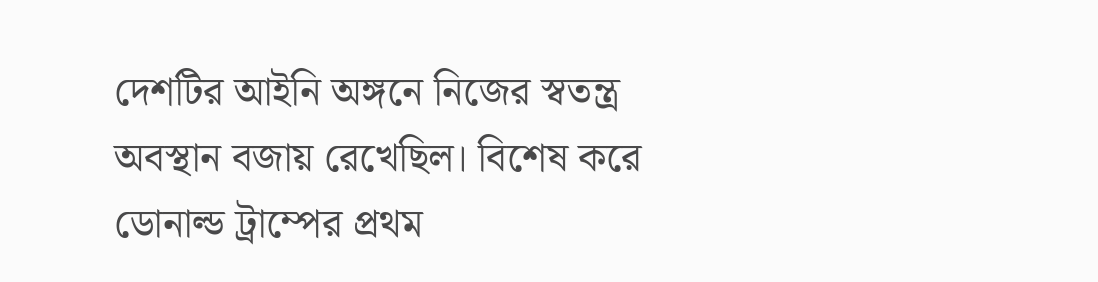দেশটির আইনি অঙ্গনে নিজের স্বতন্ত্র অবস্থান বজায় রেখেছিল। বিশেষ করে ডোনাল্ড ট্রাম্পের প্রথম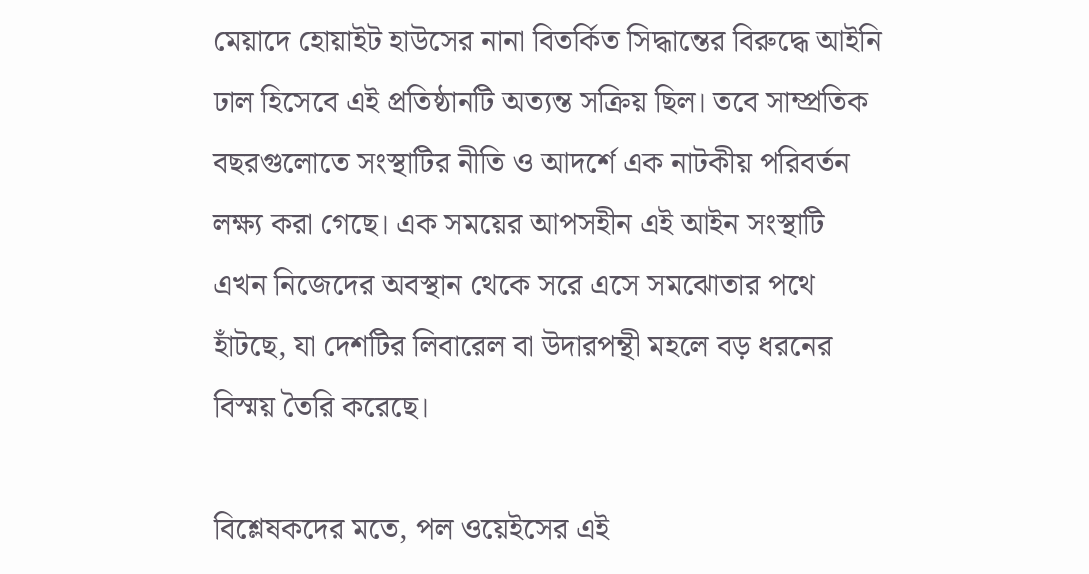মেয়াদে হোয়াইট হাউসের নানা বিতর্কিত সিদ্ধান্তের বিরুদ্ধে আইনি ঢাল হিসেবে এই প্রতিষ্ঠানটি অত্যন্ত সক্রিয় ছিল। তবে সাম্প্রতিক বছরগুলোতে সংস্থাটির নীতি ও আদর্শে এক নাটকীয় পরিবর্তন লক্ষ্য করা গেছে। এক সময়ের আপসহীন এই আইন সংস্থাটি এখন নিজেদের অবস্থান থেকে সরে এসে সমঝোতার পথে হাঁটছে, যা দেশটির লিবারেল বা উদারপন্থী মহলে বড় ধরনের বিস্ময় তৈরি করেছে।

বিশ্লেষকদের মতে, পল ওয়েইসের এই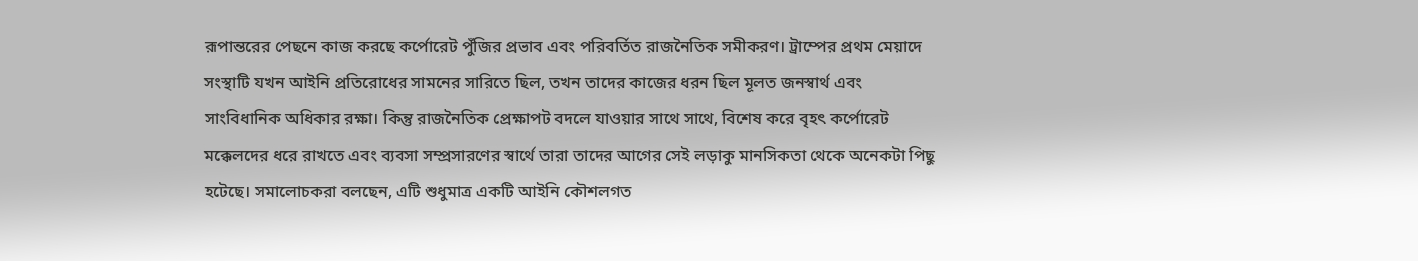রূপান্তরের পেছনে কাজ করছে কর্পোরেট পুঁজির প্রভাব এবং পরিবর্তিত রাজনৈতিক সমীকরণ। ট্রাম্পের প্রথম মেয়াদে সংস্থাটি যখন আইনি প্রতিরোধের সামনের সারিতে ছিল, তখন তাদের কাজের ধরন ছিল মূলত জনস্বার্থ এবং সাংবিধানিক অধিকার রক্ষা। কিন্তু রাজনৈতিক প্রেক্ষাপট বদলে যাওয়ার সাথে সাথে, বিশেষ করে বৃহৎ কর্পোরেট মক্কেলদের ধরে রাখতে এবং ব্যবসা সম্প্রসারণের স্বার্থে তারা তাদের আগের সেই লড়াকু মানসিকতা থেকে অনেকটা পিছু হটেছে। সমালোচকরা বলছেন, এটি শুধুমাত্র একটি আইনি কৌশলগত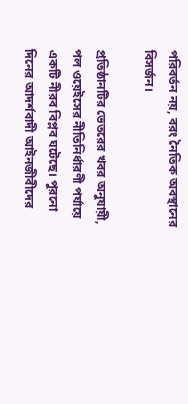পরিবর্তন নয়, বরং নৈতিক অবস্থানের বিসর্জন।

প্রতিষ্ঠানটির ভেতরের খবর অনুযায়ী, পল ওয়েইসের নীতিনির্ধারণী পর্যায়ে একটি নীরব বিপ্লব ঘটেছে। পুরনো দিনের আদর্শবাদী আইনজীবীদের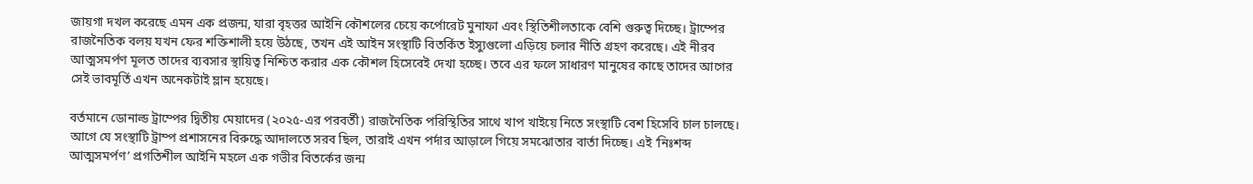জায়গা দখল করেছে এমন এক প্রজন্ম, যারা বৃহত্তর আইনি কৌশলের চেয়ে কর্পোরেট মুনাফা এবং স্থিতিশীলতাকে বেশি গুরুত্ব দিচ্ছে। ট্রাম্পের রাজনৈতিক বলয় যখন ফের শক্তিশালী হয়ে উঠছে, তখন এই আইন সংস্থাটি বিতর্কিত ইস্যুগুলো এড়িয়ে চলার নীতি গ্রহণ করেছে। এই নীরব আত্মসমর্পণ মূলত তাদের ব্যবসার স্থায়িত্ব নিশ্চিত করার এক কৌশল হিসেবেই দেখা হচ্ছে। তবে এর ফলে সাধারণ মানুষের কাছে তাদের আগের সেই ভাবমূর্তি এখন অনেকটাই ম্লান হয়েছে।

বর্তমানে ডোনাল্ড ট্রাম্পের দ্বিতীয় মেয়াদের (২০২৫-এর পরবর্তী) রাজনৈতিক পরিস্থিতির সাথে খাপ খাইয়ে নিতে সংস্থাটি বেশ হিসেবি চাল চালছে। আগে যে সংস্থাটি ট্রাম্প প্রশাসনের বিরুদ্ধে আদালতে সরব ছিল, তারাই এখন পর্দার আড়ালে গিয়ে সমঝোতার বার্তা দিচ্ছে। এই ‘নিঃশব্দ আত্মসমর্পণ’ প্রগতিশীল আইনি মহলে এক গভীর বিতর্কের জন্ম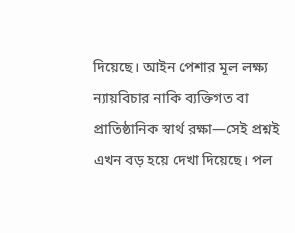দিয়েছে। আইন পেশার মূল লক্ষ্য ন্যায়বিচার নাকি ব্যক্তিগত বা প্রাতিষ্ঠানিক স্বার্থ রক্ষা—সেই প্রশ্নই এখন বড় হয়ে দেখা দিয়েছে। পল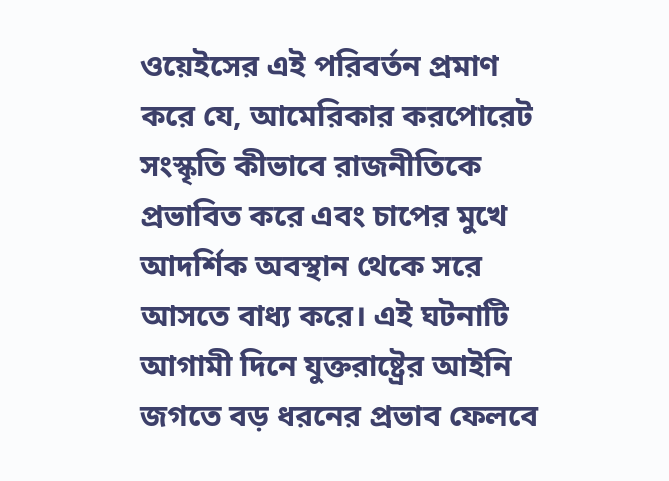ওয়েইসের এই পরিবর্তন প্রমাণ করে যে, আমেরিকার করপোরেট সংস্কৃতি কীভাবে রাজনীতিকে প্রভাবিত করে এবং চাপের মুখে আদর্শিক অবস্থান থেকে সরে আসতে বাধ্য করে। এই ঘটনাটি আগামী দিনে যুক্তরাষ্ট্রের আইনি জগতে বড় ধরনের প্রভাব ফেলবে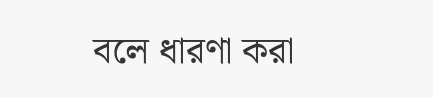বলে ধারণা করা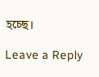হচ্ছে।

Leave a Reply